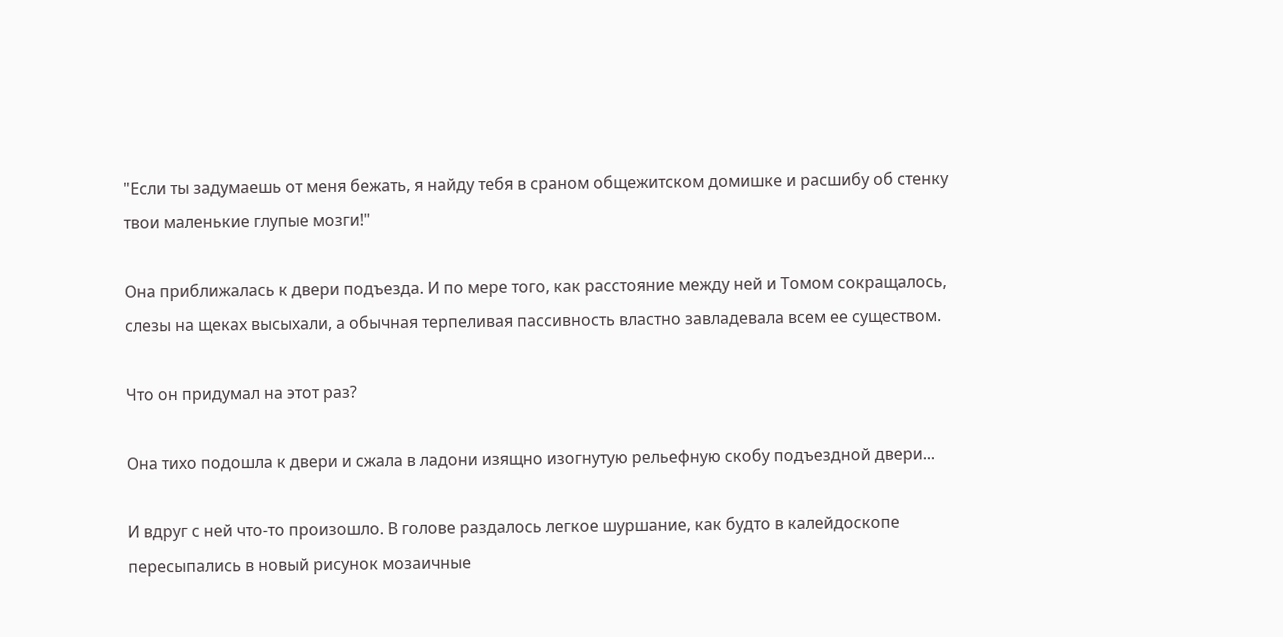"Если ты задумаешь от меня бежать, я найду тебя в сраном общежитском домишке и расшибу об стенку твои маленькие глупые мозги!"

Она приближалась к двери подъезда. И по мере того, как расстояние между ней и Томом сокращалось, слезы на щеках высыхали, а обычная терпеливая пассивность властно завладевала всем ее существом.

Что он придумал на этот раз?

Она тихо подошла к двери и сжала в ладони изящно изогнутую рельефную скобу подъездной двери...

И вдруг с ней что-то произошло. В голове раздалось легкое шуршание, как будто в калейдоскопе пересыпались в новый рисунок мозаичные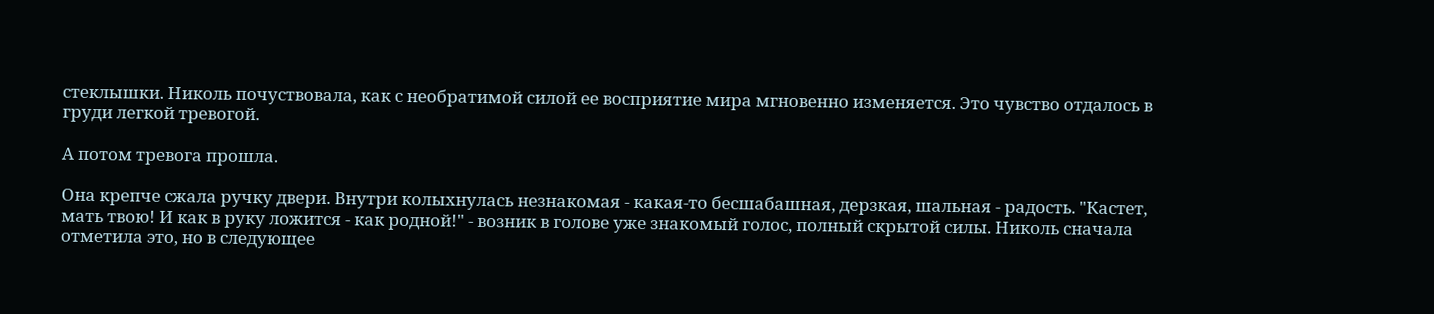стеклышки. Николь почуствовала, как с необратимой силой ее восприятие мира мгновенно изменяется. Это чувство отдалось в груди легкой тревогой.

А потом тревога прошла.

Она крепче сжала ручку двери. Внутри колыхнулась незнакомая - какая-то бесшабашная, дерзкая, шальная - радость. "Кастет, мать твою! И как в руку ложится - как родной!" - возник в голове уже знакомый голос, полный скрытой силы. Николь сначала отметила это, но в следующее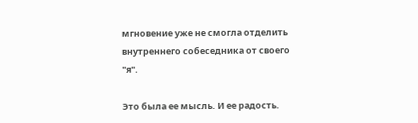мгновение уже не смогла отделить внутреннего собеседника от своего "я".

Это была ее мысль. И ее радость.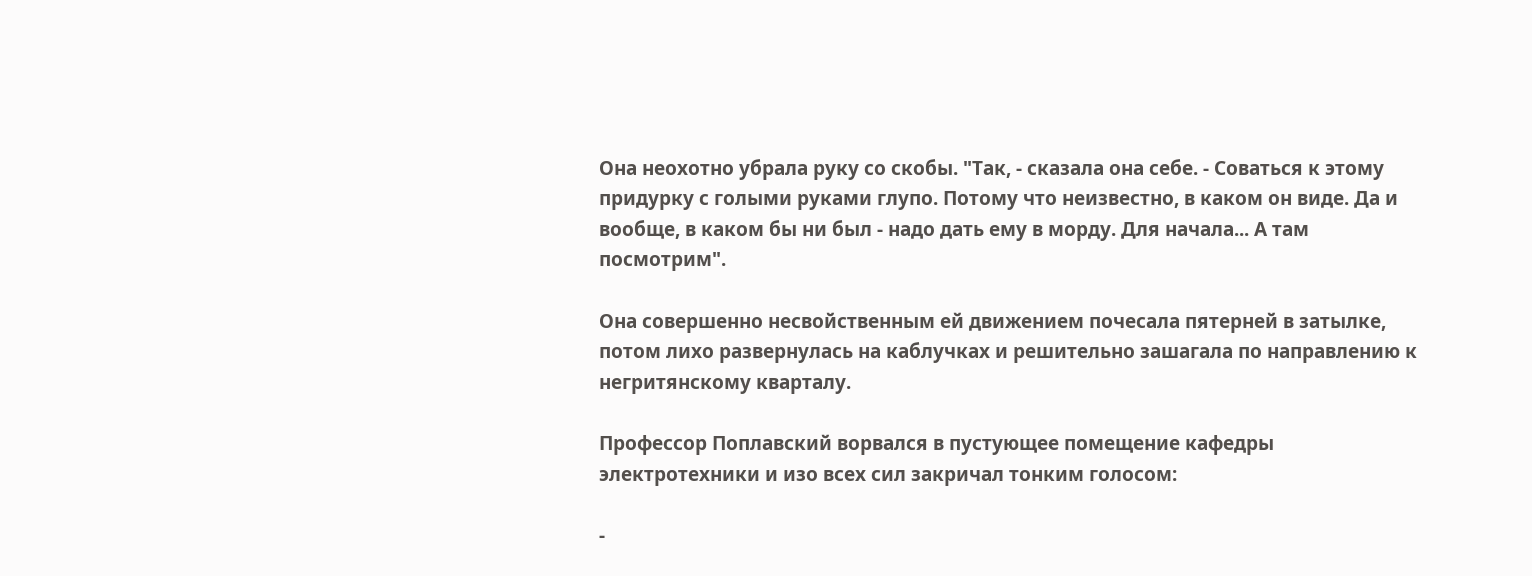Она неохотно убрала руку со скобы. "Так, - сказала она себе. - Соваться к этому придурку с голыми руками глупо. Потому что неизвестно, в каком он виде. Да и вообще, в каком бы ни был - надо дать ему в морду. Для начала... А там посмотрим".

Она совершенно несвойственным ей движением почесала пятерней в затылке, потом лихо развернулась на каблучках и решительно зашагала по направлению к негритянскому кварталу.

Профессор Поплавский ворвался в пустующее помещение кафедры электротехники и изо всех сил закричал тонким голосом:

-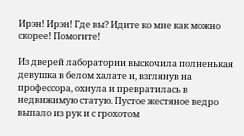Ирэн! Ирэн! Где вы? Идите ко мне как можно скорее! Помогите!

Из дверей лаборатории выскочила полненькая девушка в белом халате и, взглянув на профессора, охнула и превратилась в недвижимую статую. Пустое жестяное ведро выпало из рук и с грохотом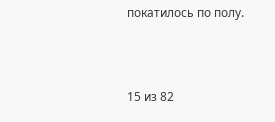покатилось по полу.



15 из 82